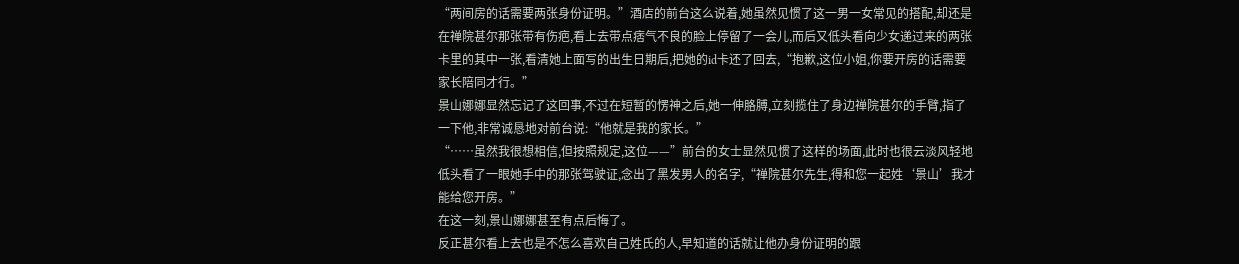“两间房的话需要两张身份证明。”酒店的前台这么说着,她虽然见惯了这一男一女常见的搭配,却还是在禅院甚尔那张带有伤疤,看上去带点痞气不良的脸上停留了一会儿,而后又低头看向少女递过来的两张卡里的其中一张,看清她上面写的出生日期后,把她的id卡还了回去,“抱歉,这位小姐,你要开房的话需要家长陪同才行。”
景山娜娜显然忘记了这回事,不过在短暂的愣神之后,她一伸胳膊,立刻揽住了身边禅院甚尔的手臂,指了一下他,非常诚恳地对前台说:“他就是我的家长。”
“……虽然我很想相信,但按照规定,这位——”前台的女士显然见惯了这样的场面,此时也很云淡风轻地低头看了一眼她手中的那张驾驶证,念出了黑发男人的名字,“禅院甚尔先生,得和您一起姓‘景山’我才能给您开房。”
在这一刻,景山娜娜甚至有点后悔了。
反正甚尔看上去也是不怎么喜欢自己姓氏的人,早知道的话就让他办身份证明的跟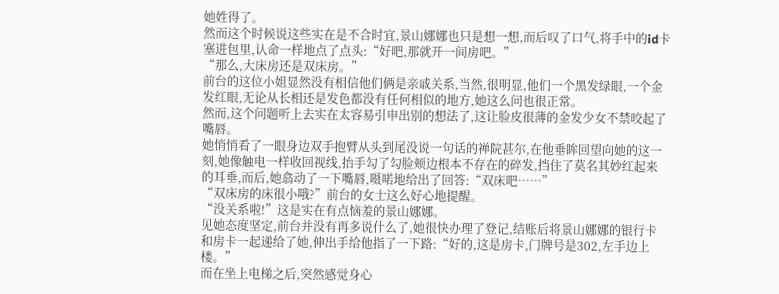她姓得了。
然而这个时候说这些实在是不合时宜,景山娜娜也只是想一想,而后叹了口气,将手中的id卡塞进包里,认命一样地点了点头:“好吧,那就开一间房吧。”
“那么,大床房还是双床房。”
前台的这位小姐显然没有相信他们俩是亲戚关系,当然,很明显,他们一个黑发绿眼,一个金发红眼,无论从长相还是发色都没有任何相似的地方,她这么问也很正常。
然而,这个问题听上去实在太容易引申出别的想法了,这让脸皮很薄的金发少女不禁咬起了嘴唇。
她悄悄看了一眼身边双手抱臂从头到尾没说一句话的禅院甚尔,在他垂眸回望向她的这一刻,她像触电一样收回视线,抬手勾了勾脸颊边根本不存在的碎发,挡住了莫名其妙红起来的耳垂,而后,她翕动了一下嘴唇,嗫喏地给出了回答:“双床吧……”
“双床房的床很小哦?”前台的女士这么好心地提醒。
“没关系啦!”这是实在有点恼羞的景山娜娜。
见她态度坚定,前台并没有再多说什么了,她很快办理了登记,结账后将景山娜娜的银行卡和房卡一起递给了她,伸出手给他指了一下路:“好的,这是房卡,门牌号是302,左手边上楼。”
而在坐上电梯之后,突然感觉身心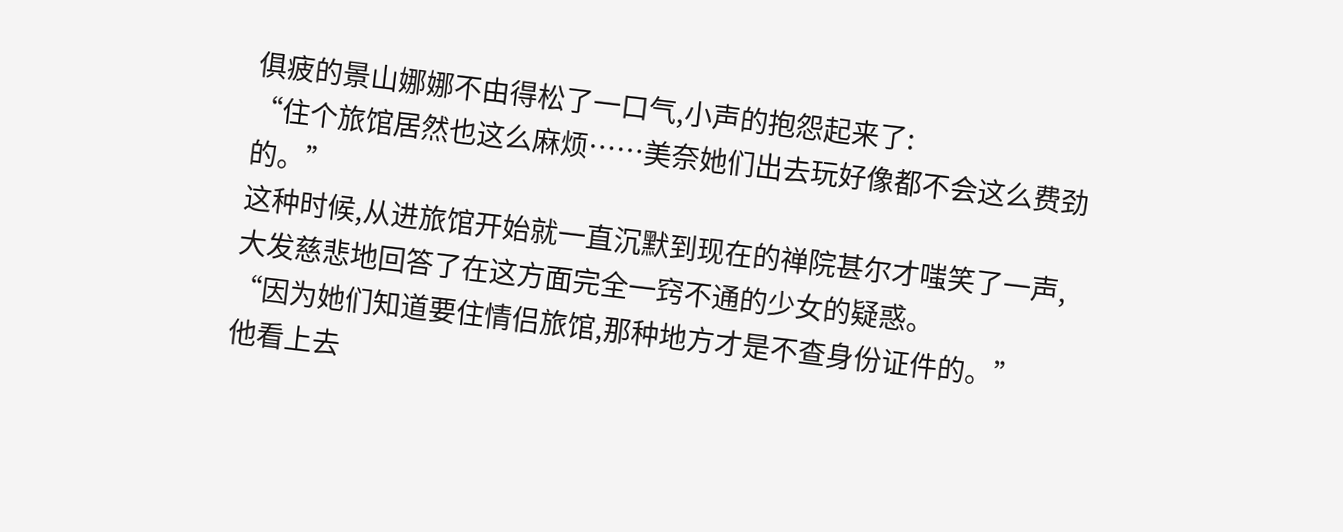俱疲的景山娜娜不由得松了一口气,小声的抱怨起来了:
“住个旅馆居然也这么麻烦……美奈她们出去玩好像都不会这么费劲的。”
这种时候,从进旅馆开始就一直沉默到现在的禅院甚尔才嗤笑了一声,大发慈悲地回答了在这方面完全一窍不通的少女的疑惑。
“因为她们知道要住情侣旅馆,那种地方才是不查身份证件的。”
他看上去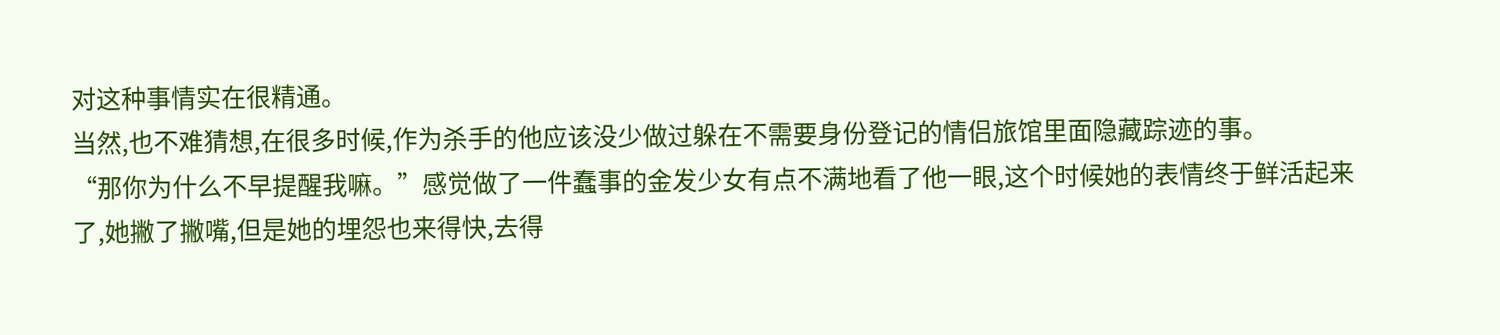对这种事情实在很精通。
当然,也不难猜想,在很多时候,作为杀手的他应该没少做过躲在不需要身份登记的情侣旅馆里面隐藏踪迹的事。
“那你为什么不早提醒我嘛。”感觉做了一件蠢事的金发少女有点不满地看了他一眼,这个时候她的表情终于鲜活起来了,她撇了撇嘴,但是她的埋怨也来得快,去得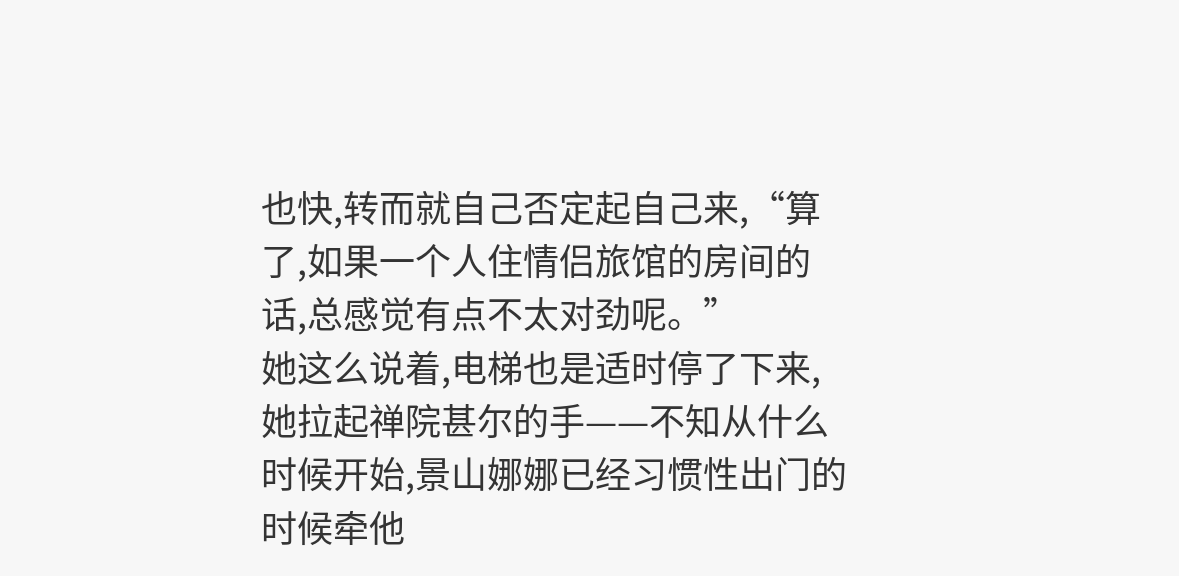也快,转而就自己否定起自己来,“算了,如果一个人住情侣旅馆的房间的话,总感觉有点不太对劲呢。”
她这么说着,电梯也是适时停了下来,她拉起禅院甚尔的手——不知从什么时候开始,景山娜娜已经习惯性出门的时候牵他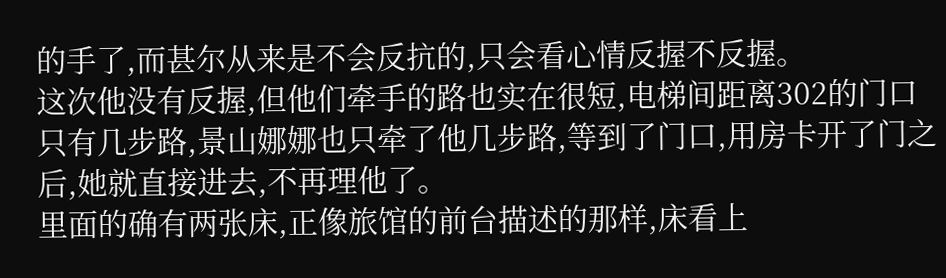的手了,而甚尔从来是不会反抗的,只会看心情反握不反握。
这次他没有反握,但他们牵手的路也实在很短,电梯间距离302的门口只有几步路,景山娜娜也只牵了他几步路,等到了门口,用房卡开了门之后,她就直接进去,不再理他了。
里面的确有两张床,正像旅馆的前台描述的那样,床看上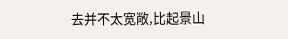去并不太宽敞,比起景山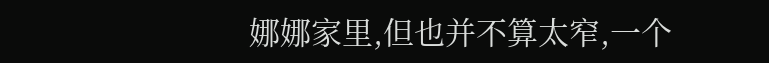娜娜家里,但也并不算太窄,一个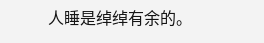人睡是绰绰有余的。